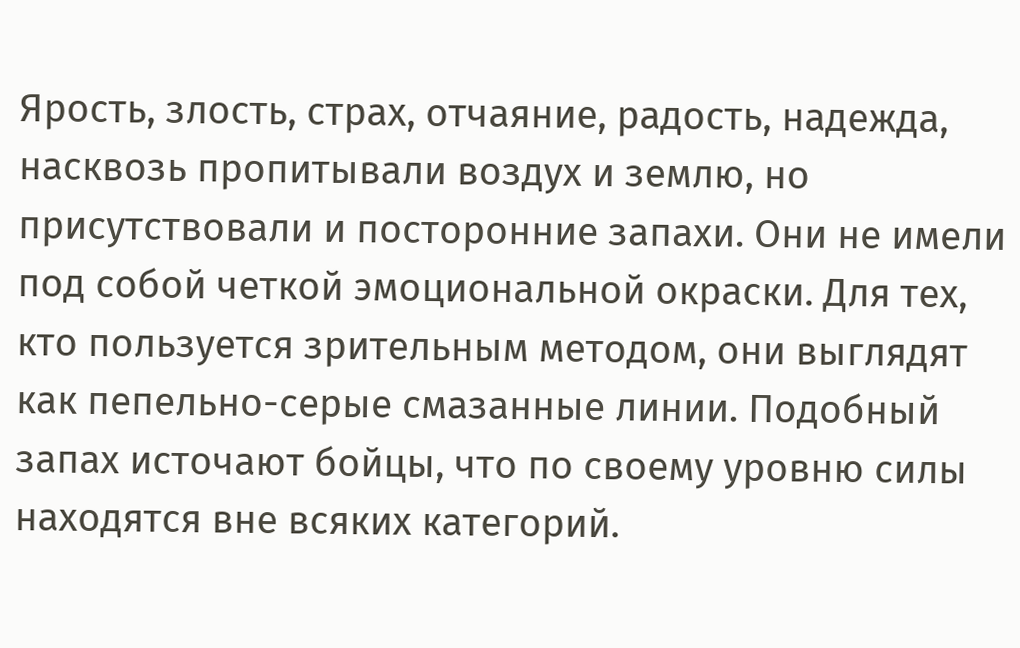Ярость, злость, страх, отчаяние, радость, надежда, насквозь пропитывали воздух и землю, но присутствовали и посторонние запахи. Они не имели под собой четкой эмоциональной окраски. Для тех, кто пользуется зрительным методом, они выглядят как пепельно-серые смазанные линии. Подобный запах источают бойцы, что по своему уровню силы находятся вне всяких категорий.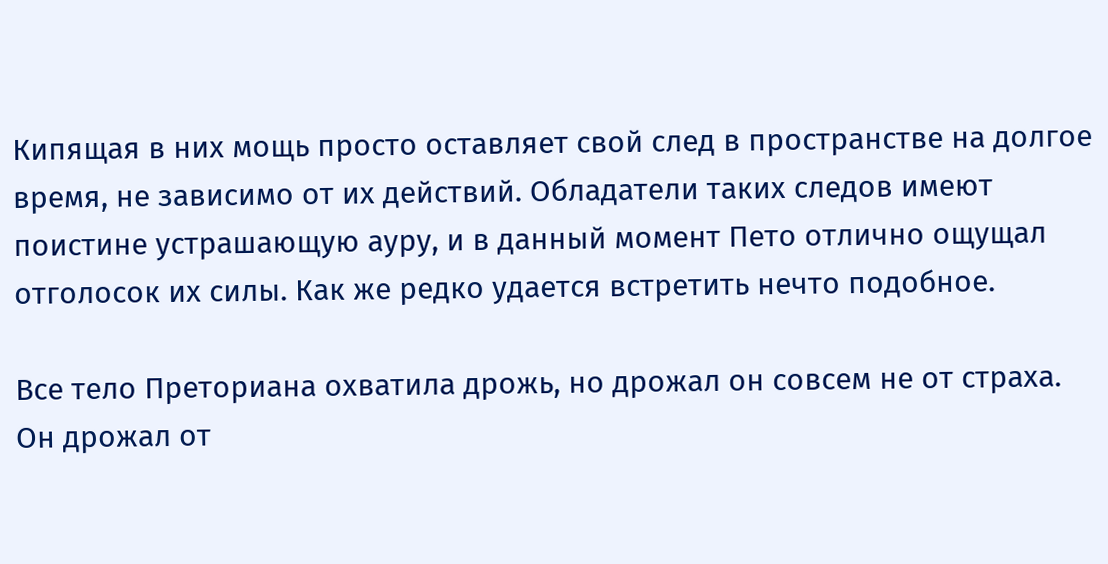Кипящая в них мощь просто оставляет свой след в пространстве на долгое время, не зависимо от их действий. Обладатели таких следов имеют поистине устрашающую ауру, и в данный момент Пето отлично ощущал отголосок их силы. Как же редко удается встретить нечто подобное.

Все тело Преториана охватила дрожь, но дрожал он совсем не от страха. Он дрожал от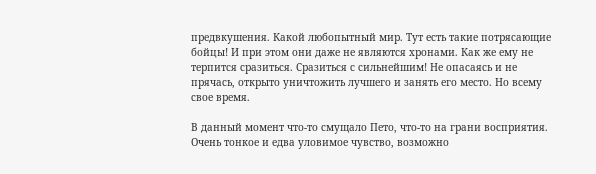предвкушения. Какой любопытный мир. Тут есть такие потрясающие бойцы! И при этом они даже не являются хронами. Как же ему не терпится сразиться. Сразиться с сильнейшим! Не опасаясь и не прячась, открыто уничтожить лучшего и занять его место. Но всему свое время.

В данный момент что-то смущало Пето, что-то на грани восприятия. Очень тонкое и едва уловимое чувство, возможно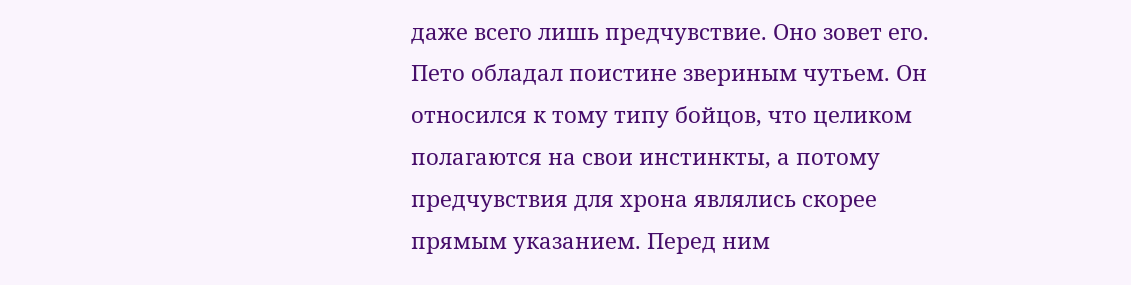даже всего лишь предчувствие. Оно зовет его. Пето обладал поистине звериным чутьем. Он относился к тому типу бойцов, что целиком полагаются на свои инстинкты, а потому предчувствия для хрона являлись скорее прямым указанием. Перед ним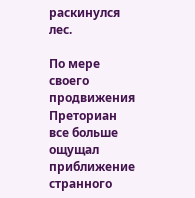раскинулся лес.

По мере своего продвижения Преториан все больше ощущал приближение странного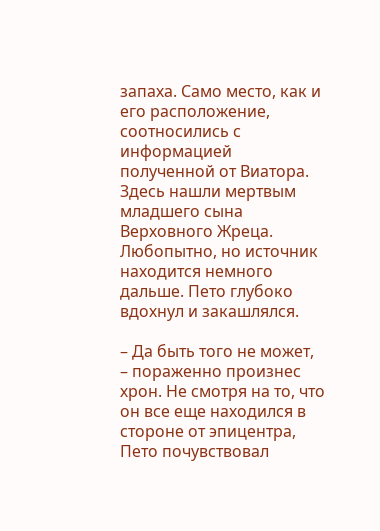запаха. Само место, как и его расположение, соотносились с информацией полученной от Виатора. Здесь нашли мертвым младшего сына Верховного Жреца. Любопытно, но источник находится немного дальше. Пето глубоко вдохнул и закашлялся.

– Да быть того не может, – пораженно произнес хрон. Не смотря на то, что он все еще находился в стороне от эпицентра, Пето почувствовал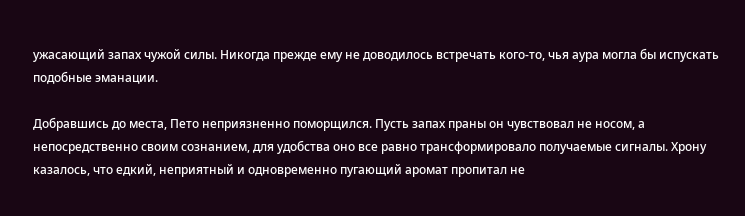ужасающий запах чужой силы. Никогда прежде ему не доводилось встречать кого-то, чья аура могла бы испускать подобные эманации.

Добравшись до места, Пето неприязненно поморщился. Пусть запах праны он чувствовал не носом, а непосредственно своим сознанием, для удобства оно все равно трансформировало получаемые сигналы. Хрону казалось, что едкий, неприятный и одновременно пугающий аромат пропитал не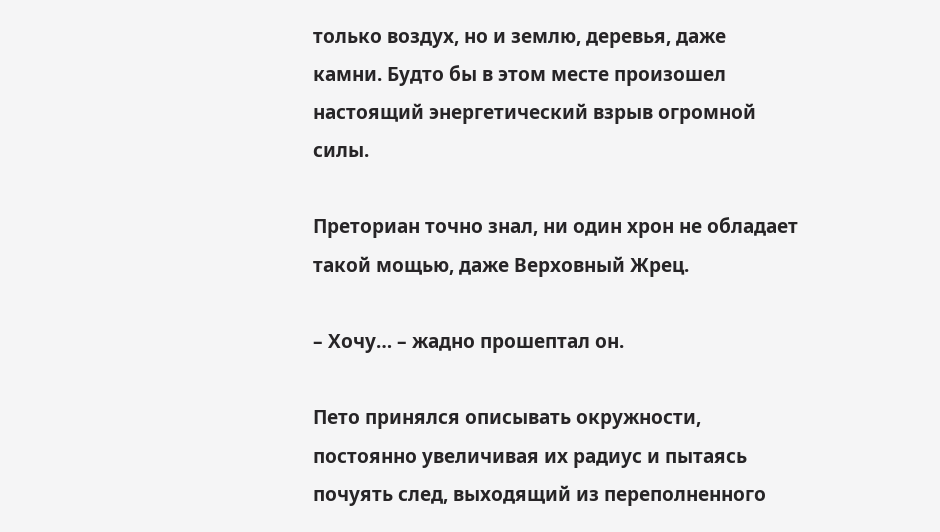только воздух, но и землю, деревья, даже камни. Будто бы в этом месте произошел настоящий энергетический взрыв огромной силы.

Преториан точно знал, ни один хрон не обладает такой мощью, даже Верховный Жрец.

– Хочу… – жадно прошептал он.

Пето принялся описывать окружности, постоянно увеличивая их радиус и пытаясь почуять след, выходящий из переполненного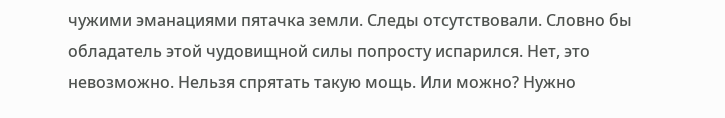чужими эманациями пятачка земли. Следы отсутствовали. Словно бы обладатель этой чудовищной силы попросту испарился. Нет, это невозможно. Нельзя спрятать такую мощь. Или можно? Нужно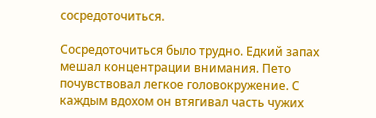сосредоточиться.

Сосредоточиться было трудно. Едкий запах мешал концентрации внимания. Пето почувствовал легкое головокружение. С каждым вдохом он втягивал часть чужих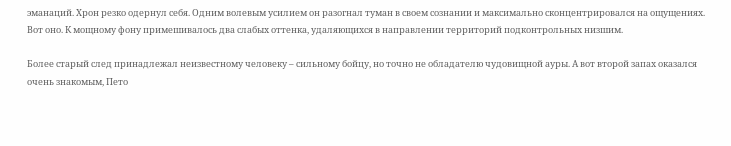эманаций. Хрон резко одернул себя. Одним волевым усилием он разогнал туман в своем сознании и максимально сконцентрировался на ощущениях. Вот оно. К мощному фону примешивалось два слабых оттенка, удаляющихся в направлении территорий подконтрольных низшим.

Более старый след принадлежал неизвестному человеку – сильному бойцу, но точно не обладателю чудовищной ауры. А вот второй запах оказался очень знакомым, Пето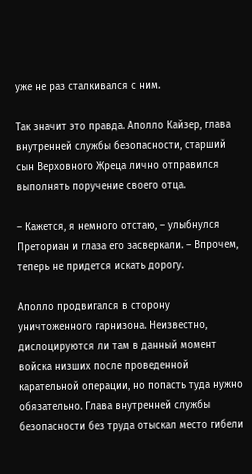уже не раз сталкивался с ним.

Так значит это правда. Аполло Кайзер, глава внутренней службы безопасности, старший сын Верховного Жреца лично отправился выполнять поручение своего отца.

– Кажется, я немного отстаю, – улыбнулся Преториан и глаза его засверкали. – Впрочем, теперь не придется искать дорогу.

Аполло продвигался в сторону уничтоженного гарнизона. Неизвестно, дислоцируются ли там в данный момент войска низших после проведенной карательной операции, но попасть туда нужно обязательно. Глава внутренней службы безопасности без труда отыскал место гибели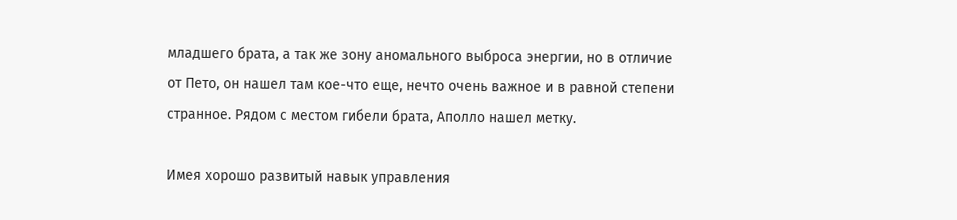младшего брата, а так же зону аномального выброса энергии, но в отличие от Пето, он нашел там кое-что еще, нечто очень важное и в равной степени странное. Рядом с местом гибели брата, Аполло нашел метку.

Имея хорошо развитый навык управления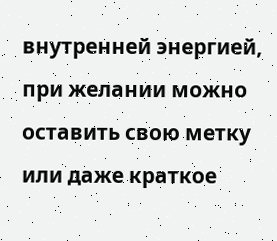внутренней энергией, при желании можно оставить свою метку или даже краткое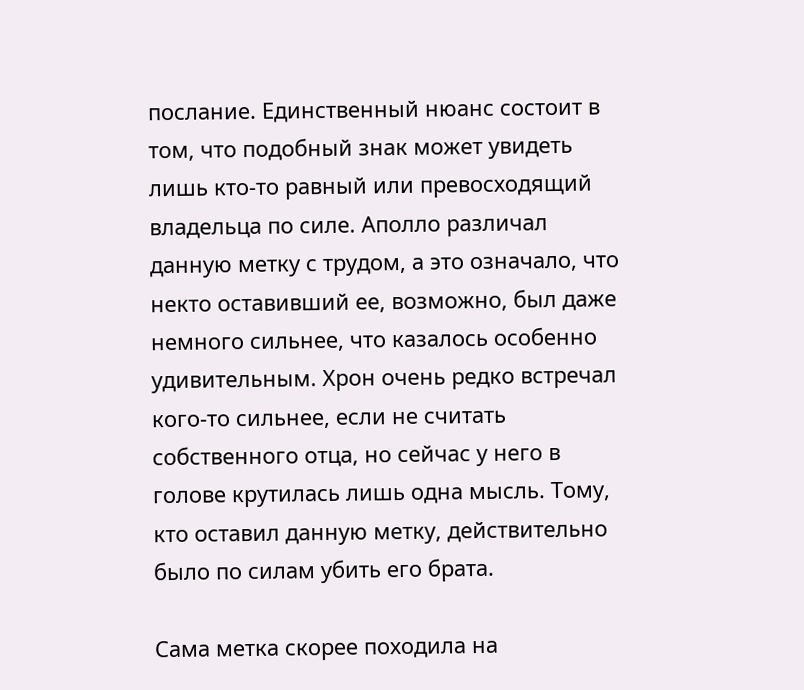послание. Единственный нюанс состоит в том, что подобный знак может увидеть лишь кто-то равный или превосходящий владельца по силе. Аполло различал данную метку с трудом, а это означало, что некто оставивший ее, возможно, был даже немного сильнее, что казалось особенно удивительным. Хрон очень редко встречал кого-то сильнее, если не считать собственного отца, но сейчас у него в голове крутилась лишь одна мысль. Тому, кто оставил данную метку, действительно было по силам убить его брата.

Сама метка скорее походила на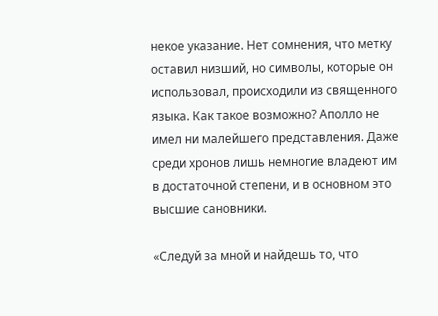некое указание. Нет сомнения, что метку оставил низший, но символы, которые он использовал, происходили из священного языка. Как такое возможно? Аполло не имел ни малейшего представления. Даже среди хронов лишь немногие владеют им в достаточной степени, и в основном это высшие сановники.

«Следуй за мной и найдешь то, что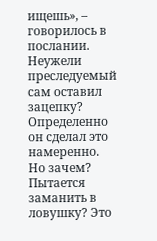ищешь», – говорилось в послании. Неужели преследуемый сам оставил зацепку? Определенно он сделал это намеренно. Но зачем? Пытается заманить в ловушку? Это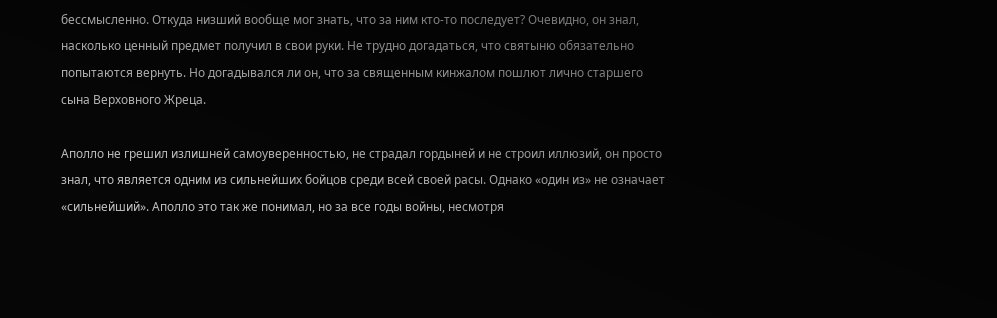бессмысленно. Откуда низший вообще мог знать, что за ним кто-то последует? Очевидно, он знал, насколько ценный предмет получил в свои руки. Не трудно догадаться, что святыню обязательно попытаются вернуть. Но догадывался ли он, что за священным кинжалом пошлют лично старшего сына Верховного Жреца.

Аполло не грешил излишней самоуверенностью, не страдал гордыней и не строил иллюзий, он просто знал, что является одним из сильнейших бойцов среди всей своей расы. Однако «один из» не означает «сильнейший». Аполло это так же понимал, но за все годы войны, несмотря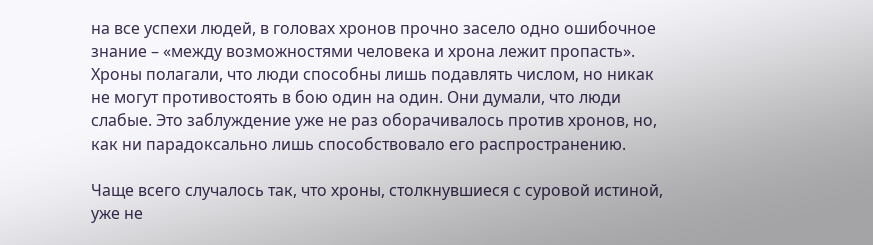на все успехи людей, в головах хронов прочно засело одно ошибочное знание – «между возможностями человека и хрона лежит пропасть». Хроны полагали, что люди способны лишь подавлять числом, но никак не могут противостоять в бою один на один. Они думали, что люди слабые. Это заблуждение уже не раз оборачивалось против хронов, но, как ни парадоксально лишь способствовало его распространению.

Чаще всего случалось так, что хроны, столкнувшиеся с суровой истиной, уже не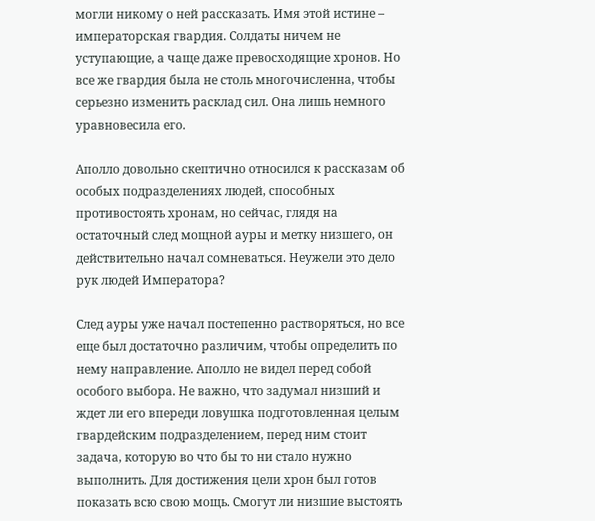могли никому о ней рассказать. Имя этой истине – императорская гвардия. Солдаты ничем не уступающие, а чаще даже превосходящие хронов. Но все же гвардия была не столь многочисленна, чтобы серьезно изменить расклад сил. Она лишь немного уравновесила его.

Аполло довольно скептично относился к рассказам об особых подразделениях людей, способных противостоять хронам, но сейчас, глядя на остаточный след мощной ауры и метку низшего, он действительно начал сомневаться. Неужели это дело рук людей Императора?

След ауры уже начал постепенно растворяться, но все еще был достаточно различим, чтобы определить по нему направление. Аполло не видел перед собой особого выбора. Не важно, что задумал низший и ждет ли его впереди ловушка подготовленная целым гвардейским подразделением, перед ним стоит задача, которую во что бы то ни стало нужно выполнить. Для достижения цели хрон был готов показать всю свою мощь. Смогут ли низшие выстоять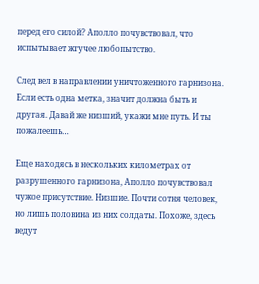перед его силой? Аполло почувствовал, что испытывает жгучее любопытство.

След вел в направлении уничтоженного гарнизона. Если есть одна метка, значит должна быть и другая. Давай же низший, укажи мне путь. И ты пожалеешь…

Еще находясь в нескольких километрах от разрушенного гарнизона, Аполло почувствовал чужое присутствие. Низшие. Почти сотня человек, но лишь половина из них солдаты. Похоже, здесь ведут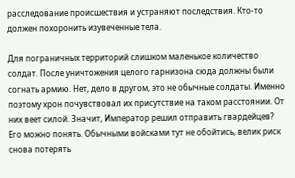расследование происшествия и устраняют последствия. Кто-то должен похоронить изувеченные тела.

Для пограничных территорий слишком маленькое количество солдат. После уничтожения целого гарнизона сюда должны были согнать армию. Нет, дело в другом, это не обычные солдаты. Именно поэтому хрон почувствовал их присутствие на таком расстоянии. От них веет силой. Значит, Император решил отправить гвардейцев? Его можно понять. Обычными войсками тут не обойтись, велик риск снова потерять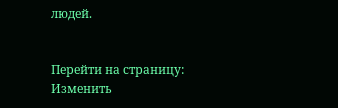людей.


Перейти на страницу:
Изменить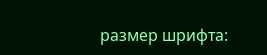размер шрифта: